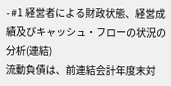- #1 経営者による財政状態、経営成績及びキャッシュ・フローの状況の分析(連結)
流動負債は、前連結会計年度末対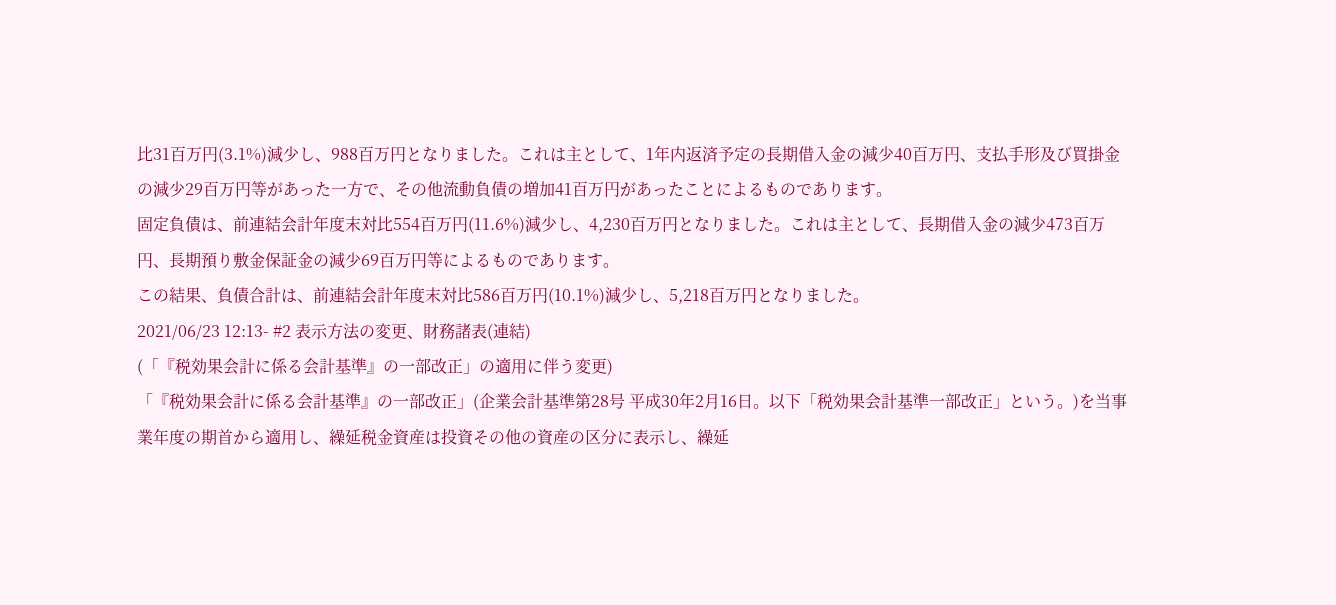比31百万円(3.1%)減少し、988百万円となりました。これは主として、1年内返済予定の長期借入金の減少40百万円、支払手形及び買掛金の減少29百万円等があった一方で、その他流動負債の増加41百万円があったことによるものであります。
固定負債は、前連結会計年度末対比554百万円(11.6%)減少し、4,230百万円となりました。これは主として、長期借入金の減少473百万円、長期預り敷金保証金の減少69百万円等によるものであります。
この結果、負債合計は、前連結会計年度末対比586百万円(10.1%)減少し、5,218百万円となりました。
2021/06/23 12:13- #2 表示方法の変更、財務諸表(連結)
(「『税効果会計に係る会計基準』の一部改正」の適用に伴う変更)
「『税効果会計に係る会計基準』の一部改正」(企業会計基準第28号 平成30年2月16日。以下「税効果会計基準一部改正」という。)を当事業年度の期首から適用し、繰延税金資産は投資その他の資産の区分に表示し、繰延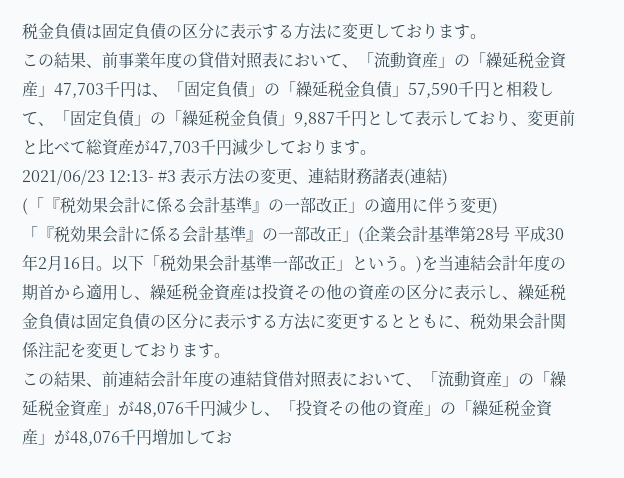税金負債は固定負債の区分に表示する方法に変更しております。
この結果、前事業年度の貸借対照表において、「流動資産」の「繰延税金資産」47,703千円は、「固定負債」の「繰延税金負債」57,590千円と相殺して、「固定負債」の「繰延税金負債」9,887千円として表示しており、変更前と比べて総資産が47,703千円減少しております。
2021/06/23 12:13- #3 表示方法の変更、連結財務諸表(連結)
(「『税効果会計に係る会計基準』の一部改正」の適用に伴う変更)
「『税効果会計に係る会計基準』の一部改正」(企業会計基準第28号 平成30年2月16日。以下「税効果会計基準一部改正」という。)を当連結会計年度の期首から適用し、繰延税金資産は投資その他の資産の区分に表示し、繰延税金負債は固定負債の区分に表示する方法に変更するとともに、税効果会計関係注記を変更しております。
この結果、前連結会計年度の連結貸借対照表において、「流動資産」の「繰延税金資産」が48,076千円減少し、「投資その他の資産」の「繰延税金資産」が48,076千円増加してお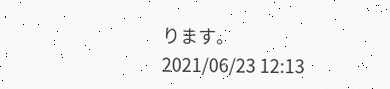ります。
2021/06/23 12:13